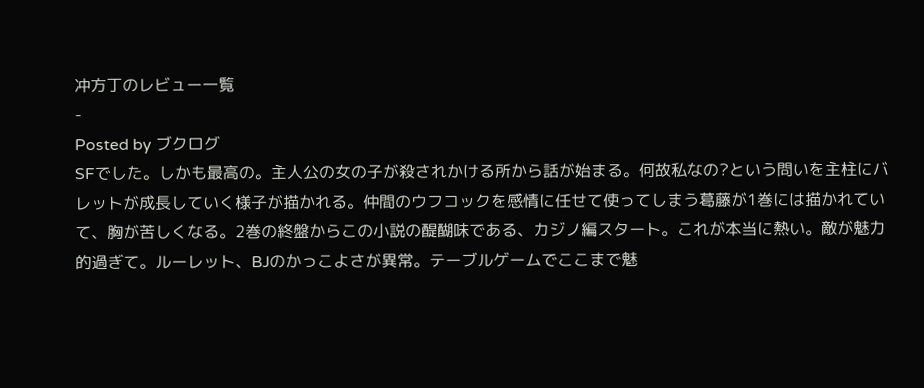冲方丁のレビュー一覧
-
Posted by ブクログ
SFでした。しかも最高の。主人公の女の子が殺されかける所から話が始まる。何故私なの?という問いを主柱にバレットが成長していく様子が描かれる。仲間のウフコックを感情に任せて使ってしまう葛藤が1巻には描かれていて、胸が苦しくなる。2巻の終盤からこの小説の醍醐味である、カジノ編スタート。これが本当に熱い。敵が魅力的過ぎて。ルーレット、BJのかっこよさが異常。テーブルゲームでここまで魅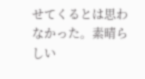せてくるとは思わなかった。素晴らしい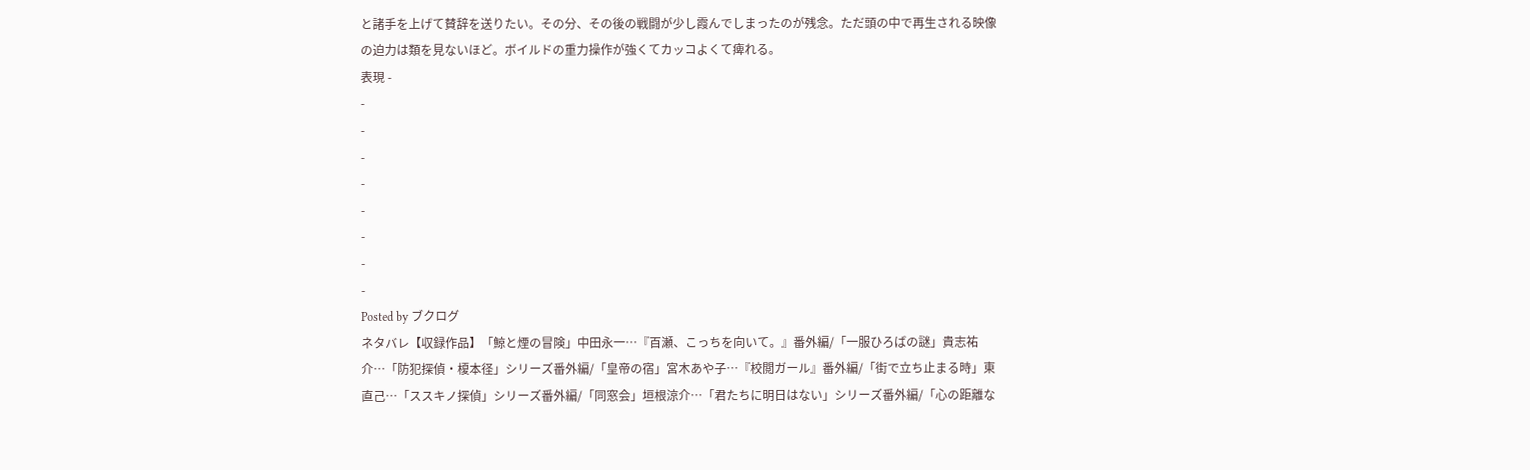と諸手を上げて賛辞を送りたい。その分、その後の戦闘が少し霞んでしまったのが残念。ただ頭の中で再生される映像の迫力は類を見ないほど。ボイルドの重力操作が強くてカッコよくて痺れる。
表現 -
-
-
-
-
-
-
-
-
Posted by ブクログ
ネタバレ【収録作品】「鯨と煙の冒険」中田永一…『百瀬、こっちを向いて。』番外編/「一服ひろばの謎」貴志祐介…「防犯探偵・榎本径」シリーズ番外編/「皇帝の宿」宮木あや子…『校閲ガール』番外編/「街で立ち止まる時」東直己…「ススキノ探偵」シリーズ番外編/「同窓会」垣根涼介…「君たちに明日はない」シリーズ番外編/「心の距離な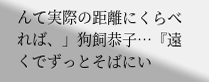んて実際の距離にくらべれば、」狗飼恭子…『遠くでずっとそばにい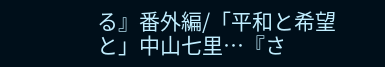る』番外編/「平和と希望と」中山七里…『さ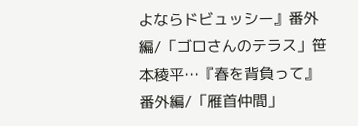よならドビュッシー』番外編/「ゴロさんのテラス」笹本稜平…『春を背負って』番外編/「雁首仲間」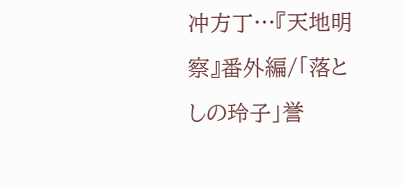冲方丁…『天地明察』番外編/「落としの玲子」誉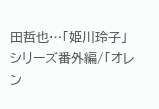田哲也…「姫川玲子」シリーズ番外編/「オレン